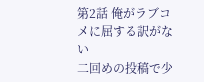第2話 俺がラブコメに屈する訳がない
二回めの投稿で少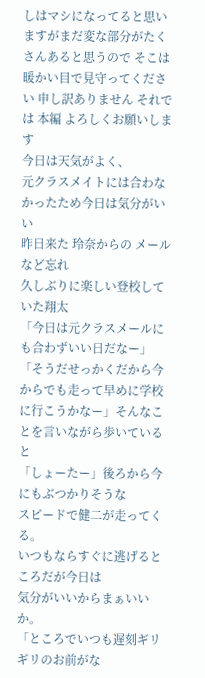しはマシになってると思いますがまだ変な部分がたくさんあると思うので そこは暖かい目で見守ってください 申し訳ありません それでは 本編 よろしくお願いします
今日は天気がよく、
元クラスメイトには合わなかったため今日は気分がいい
昨日来た 玲奈からの メールなど忘れ
久しぶりに楽しい登校していた翔太
「今日は元クラスメールにも合わずいい日だなー」「そうだせっかくだから今からでも走って早めに学校に行こうかなー」そんなことを言いながら歩いていると
「しょーたー」後ろから今にもぶつかりそうな
スピードで健二が走ってくる。
いつもならすぐに逃げるところだが今日は
気分がいいからまぁいいか。
「ところでいつも遅刻ギリギリのお前がな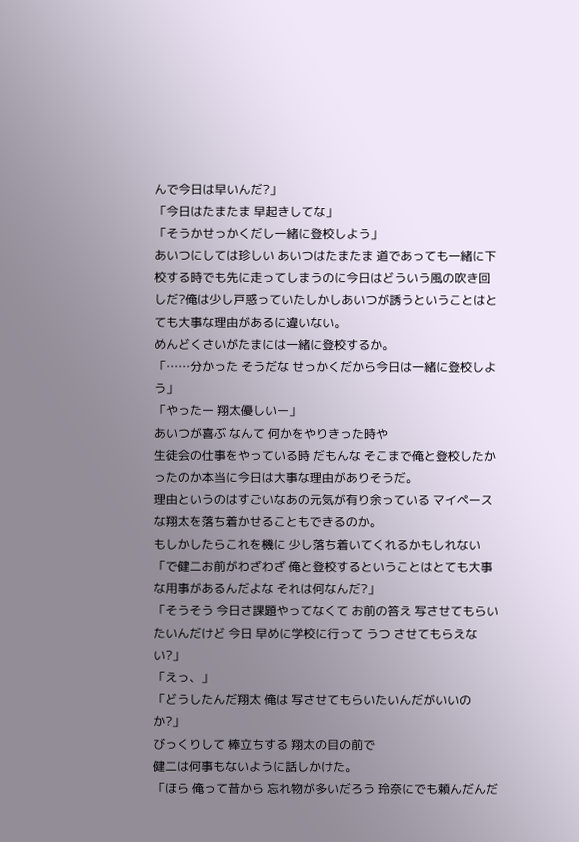んで今日は早いんだ?」
「今日はたまたま 早起きしてな」
「そうかせっかくだし一緒に登校しよう」
あいつにしては珍しい あいつはたまたま 道であっても一緒に下校する時でも先に走ってしまうのに今日はどういう風の吹き回しだ?俺は少し戸惑っていたしかしあいつが誘うということはとても大事な理由があるに違いない。
めんどくさいがたまには一緒に登校するか。
「……分かった そうだな せっかくだから今日は一緒に登校しよう」
「やったー 翔太優しいー」
あいつが喜ぶ なんて 何かをやりきった時や
生徒会の仕事をやっている時 だもんな そこまで俺と登校したかったのか本当に今日は大事な理由がありそうだ。
理由というのはすごいなあの元気が有り余っている マイペースな翔太を落ち着かせることもできるのか。
もしかしたらこれを機に 少し落ち着いてくれるかもしれない
「で健二お前がわざわざ 俺と登校するということはとても大事な用事があるんだよな それは何なんだ?」
「そうそう 今日さ課題やってなくて お前の答え 写させてもらいたいんだけど 今日 早めに学校に行って うつ させてもらえない?」
「えっ、」
「どうしたんだ翔太 俺は 写させてもらいたいんだがいいのか?」
びっくりして 棒立ちする 翔太の目の前で
健二は何事もないように話しかけた。
「ほら 俺って昔から 忘れ物が多いだろう 玲奈にでも頼んだんだ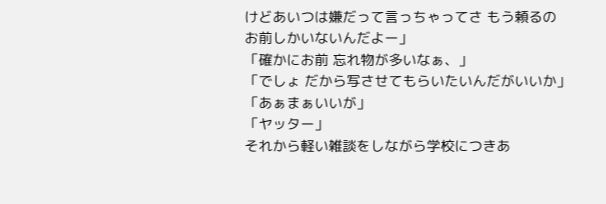けどあいつは嫌だって言っちゃってさ もう頼るの
お前しかいないんだよー」
「確かにお前 忘れ物が多いなぁ、」
「でしょ だから写させてもらいたいんだがいいか」
「あぁまぁいいが」
「ヤッター」
それから軽い雑談をしながら学校につきあ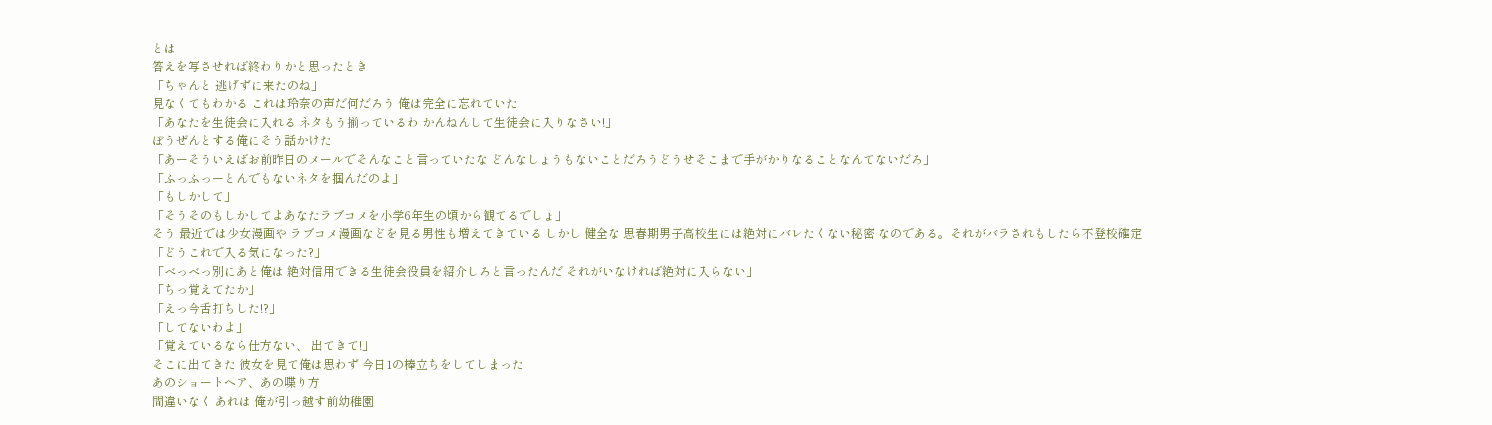とは
答えを写させれば終わりかと思ったとき
「ちゃんと 逃げずに来たのね」
見なくてもわかる これは玲奈の声だ何だろう 俺は完全に忘れていた
「あなたを生徒会に入れる ネタもう揃っているわ かんねんして生徒会に入りなさい!」
ぼうぜんとする俺にそう話かけた
「あーそういえばお前昨日のメールでそんなこと言っていたな どんなしょうもないことだろうどうせそこまで手がかりなることなんてないだろ」
「ふっふっーとんでもないネタを掴んだのよ」
「もしかして」
「そうそのもしかしてよあなたラブコメを小学6年生の頃から観てるでしょ」
そう 最近では少女漫画や ラブコメ漫画などを見る男性も増えてきている しかし 健全な 思春期男子高校生には絶対にバレたくない秘密 なのである。それがバラされもしたら不登校確定
「どうこれで入る気になった?」
「べっべっ別にあと俺は 絶対信用できる生徒会役員を紹介しろと言ったんだ それがいなければ絶対に入らない」
「ちっ覚えてたか」
「えっ今舌打ちした!?」
「してないわよ」
「覚えているなら仕方ない、 出てきて!」
そこに出てきた 彼女を見て俺は思わず 今日1の棒立ちをしてしまった
あのショートヘア、あの喋り方
間違いなく あれは 俺が引っ越す前幼稚園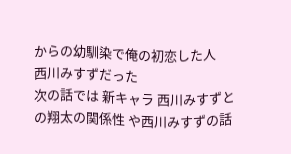からの幼馴染で俺の初恋した人
西川みすずだった
次の話では 新キャラ 西川みすずとの翔太の関係性 や西川みすずの話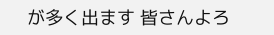が多く出ます 皆さんよろ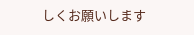しくお願いします